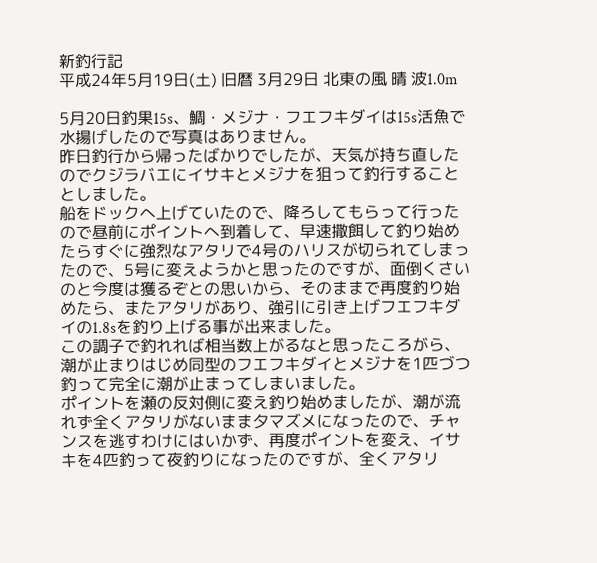新釣行記
平成24年5月19日(土) 旧暦 3月29日 北東の風 晴 波1.0m

5月20日釣果15s、鯛・メジナ・フエフキダイは15s活魚で水揚げしたので写真はありません。
昨日釣行から帰ったばかりでしたが、天気が持ち直したのでクジラバエにイサキとメジナを狙って釣行することとしました。
船をドックへ上げていたので、降ろしてもらって行ったので昼前にポイントへ到着して、早速撒餌して釣り始めたらすぐに強烈なアタリで4号のハリスが切られてしまったので、5号に変えようかと思ったのですが、面倒くさいのと今度は獲るぞとの思いから、そのままで再度釣り始めたら、またアタリがあり、強引に引き上げフエフキダイの1.8sを釣り上げる事が出来ました。
この調子で釣れれば相当数上がるなと思ったころがら、潮が止まりはじめ同型のフエフキダイとメジナを1匹づつ釣って完全に潮が止まってしまいました。
ポイントを瀬の反対側に変え釣り始めましたが、潮が流れず全くアタリがないまま夕マズメになったので、チャンスを逃すわけにはいかず、再度ポイントを変え、イサキを4匹釣って夜釣りになったのですが、全くアタリ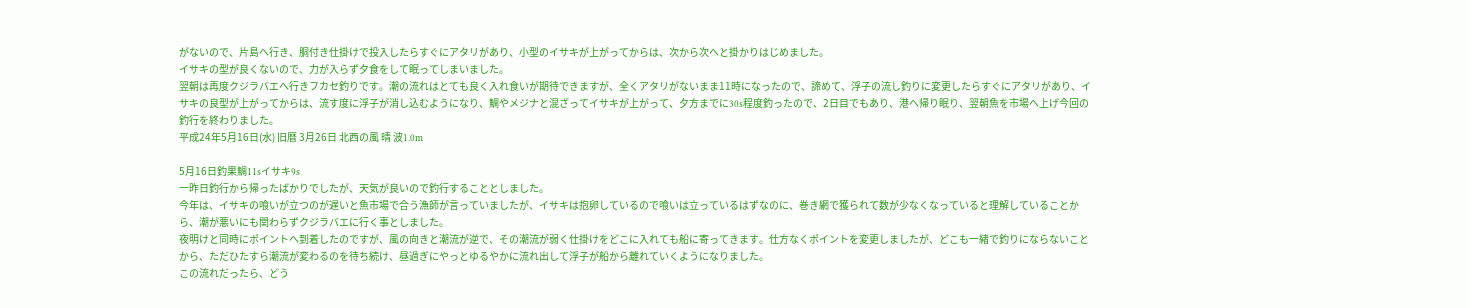がないので、片島へ行き、胴付き仕掛けで投入したらすぐにアタリがあり、小型のイサキが上がってからは、次から次へと掛かりはじめました。
イサキの型が良くないので、力が入らず夕食をして眠ってしまいました。
翌朝は再度クジラバエへ行きフカセ釣りです。潮の流れはとても良く入れ食いが期待できますが、全くアタリがないまま11時になったので、諦めて、浮子の流し釣りに変更したらすぐにアタリがあり、イサキの良型が上がってからは、流す度に浮子が消し込むようになり、鯛やメジナと混ざってイサキが上がって、夕方までに30s程度釣ったので、2日目でもあり、港へ帰り眠り、翌朝魚を市場へ上げ今回の釣行を終わりました。
平成24年5月16日(水) 旧暦 3月26日 北西の風 晴 波1.0m

5月16日釣果鯛11sイサキ9s
一昨日釣行から帰ったばかりでしたが、天気が良いので釣行することとしました。
今年は、イサキの喰いが立つのが遅いと魚市場で合う漁師が言っていましたが、イサキは抱卵しているので喰いは立っているはずなのに、巻き網で獲られて数が少なくなっていると理解していることから、潮が悪いにも関わらずクジラバエに行く事としました。
夜明けと同時にポイントへ到着したのですが、風の向きと潮流が逆で、その潮流が弱く仕掛けをどこに入れても船に寄ってきます。仕方なくポイントを変更しましたが、どこも一緒で釣りにならないことから、ただひたすら潮流が変わるのを待ち続け、昼過ぎにやっとゆるやかに流れ出して浮子が船から離れていくようになりました。
この流れだったら、どう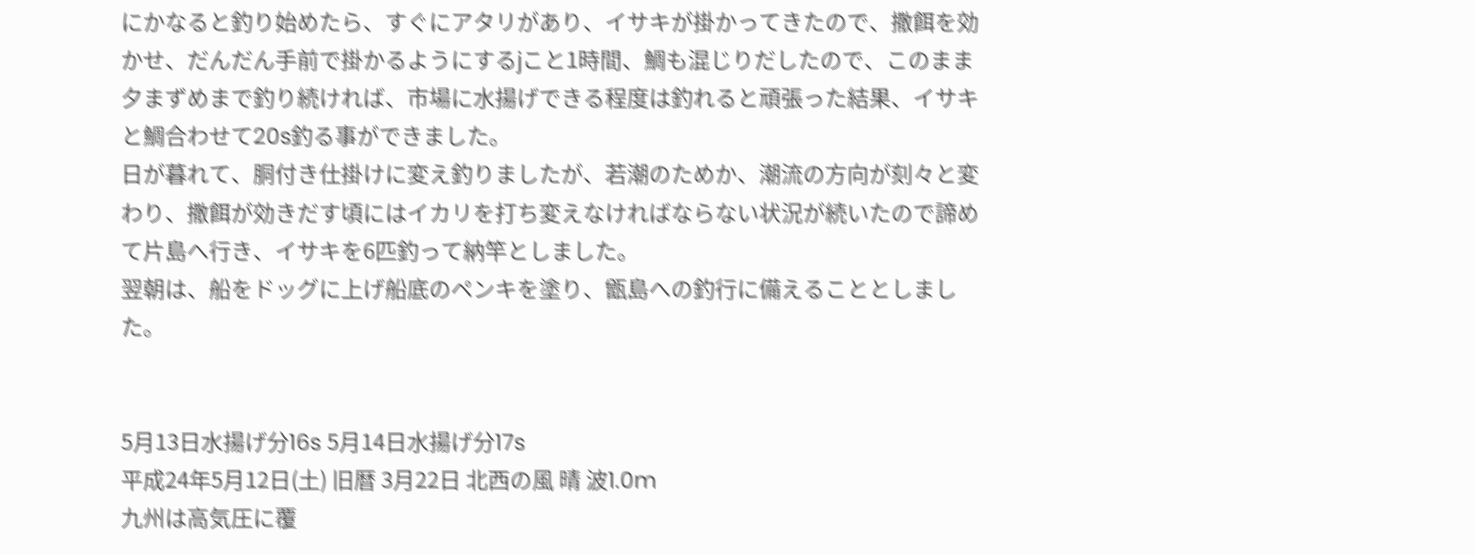にかなると釣り始めたら、すぐにアタリがあり、イサキが掛かってきたので、撒餌を効かせ、だんだん手前で掛かるようにするjこと1時間、鯛も混じりだしたので、このまま夕まずめまで釣り続ければ、市場に水揚げできる程度は釣れると頑張った結果、イサキと鯛合わせて20s釣る事ができました。
日が暮れて、胴付き仕掛けに変え釣りましたが、若潮のためか、潮流の方向が刻々と変わり、撒餌が効きだす頃にはイカリを打ち変えなければならない状況が続いたので諦めて片島へ行き、イサキを6匹釣って納竿としました。
翌朝は、船をドッグに上げ船底のペンキを塗り、甑島への釣行に備えることとしました。


5月13日水揚げ分16s 5月14日水揚げ分17s
平成24年5月12日(土) 旧暦 3月22日 北西の風 晴 波1.0m
九州は高気圧に覆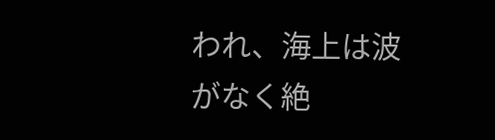われ、海上は波がなく絶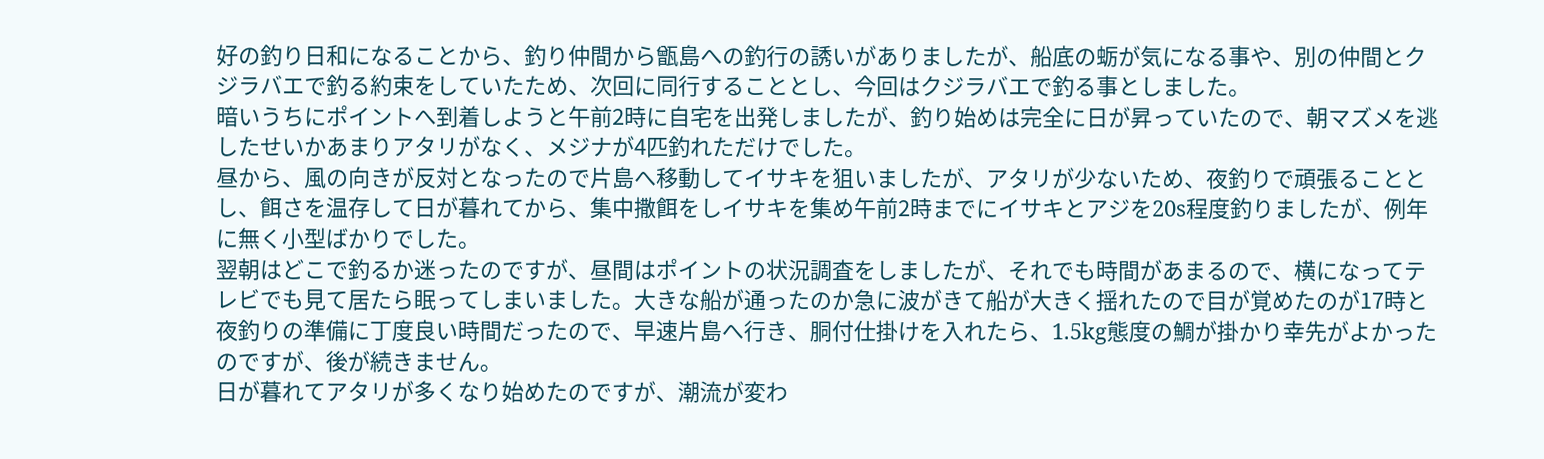好の釣り日和になることから、釣り仲間から甑島への釣行の誘いがありましたが、船底の蛎が気になる事や、別の仲間とクジラバエで釣る約束をしていたため、次回に同行することとし、今回はクジラバエで釣る事としました。
暗いうちにポイントへ到着しようと午前2時に自宅を出発しましたが、釣り始めは完全に日が昇っていたので、朝マズメを逃したせいかあまりアタリがなく、メジナが4匹釣れただけでした。
昼から、風の向きが反対となったので片島へ移動してイサキを狙いましたが、アタリが少ないため、夜釣りで頑張ることとし、餌さを温存して日が暮れてから、集中撒餌をしイサキを集め午前2時までにイサキとアジを20s程度釣りましたが、例年に無く小型ばかりでした。
翌朝はどこで釣るか迷ったのですが、昼間はポイントの状況調査をしましたが、それでも時間があまるので、横になってテレビでも見て居たら眠ってしまいました。大きな船が通ったのか急に波がきて船が大きく揺れたので目が覚めたのが17時と夜釣りの準備に丁度良い時間だったので、早速片島へ行き、胴付仕掛けを入れたら、1.5kg態度の鯛が掛かり幸先がよかったのですが、後が続きません。
日が暮れてアタリが多くなり始めたのですが、潮流が変わ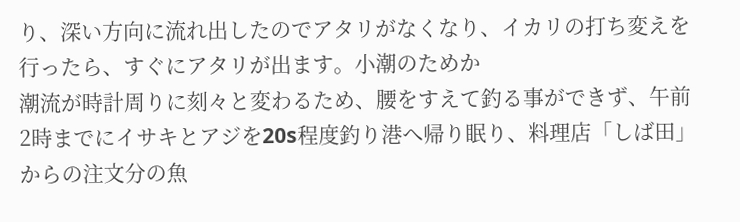り、深い方向に流れ出したのでアタリがなくなり、イカリの打ち変えを行ったら、すぐにアタリが出ます。小潮のためか
潮流が時計周りに刻々と変わるため、腰をすえて釣る事ができず、午前2時までにイサキとアジを20s程度釣り港へ帰り眠り、料理店「しば田」からの注文分の魚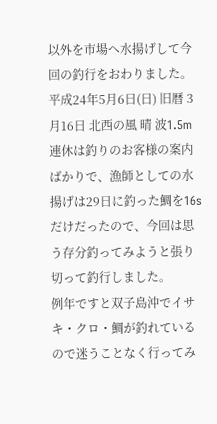以外を市場へ水揚げして今回の釣行をおわりました。
平成24年5月6日(日) 旧暦 3月16日 北西の風 晴 波1.5m
連休は釣りのお客様の案内ばかりで、漁師としての水揚げは29日に釣った鯛を16sだけだったので、今回は思う存分釣ってみようと張り切って釣行しました。
例年ですと双子島沖でイサキ・クロ・鯛が釣れているので迷うことなく行ってみ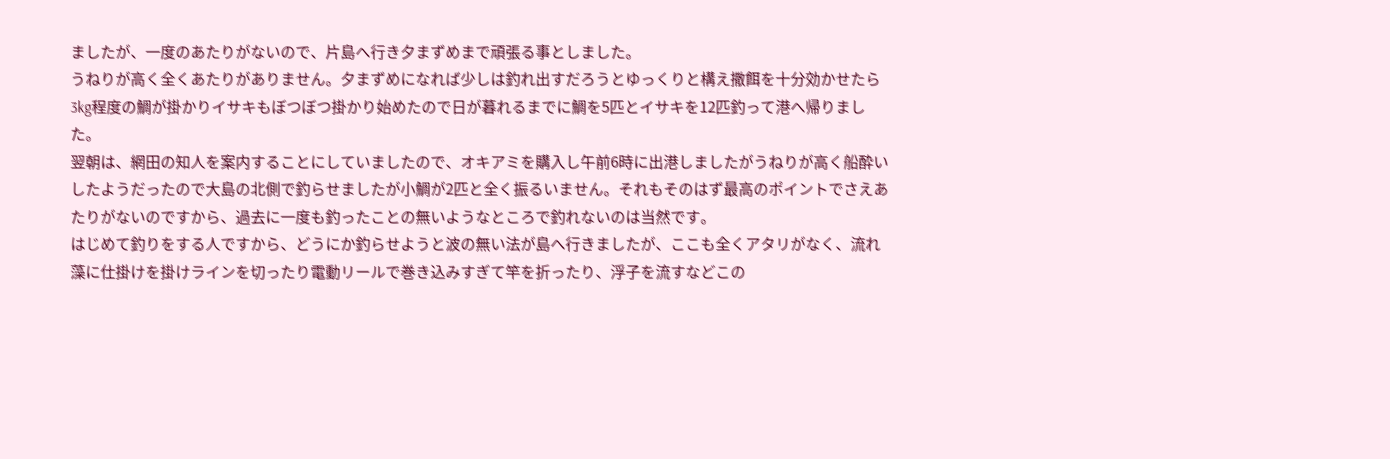ましたが、一度のあたりがないので、片島へ行き夕まずめまで頑張る事としました。
うねりが高く全くあたりがありません。夕まずめになれば少しは釣れ出すだろうとゆっくりと構え撒餌を十分効かせたら3kg程度の鯛が掛かりイサキもぼつぼつ掛かり始めたので日が暮れるまでに鯛を5匹とイサキを12匹釣って港へ帰りました。
翌朝は、網田の知人を案内することにしていましたので、オキアミを購入し午前6時に出港しましたがうねりが高く船酔いしたようだったので大島の北側で釣らせましたが小鯛が2匹と全く振るいません。それもそのはず最高のポイントでさえあたりがないのですから、過去に一度も釣ったことの無いようなところで釣れないのは当然です。
はじめて釣りをする人ですから、どうにか釣らせようと波の無い法が島へ行きましたが、ここも全くアタリがなく、流れ藻に仕掛けを掛けラインを切ったり電動リールで巻き込みすぎて竿を折ったり、浮子を流すなどこの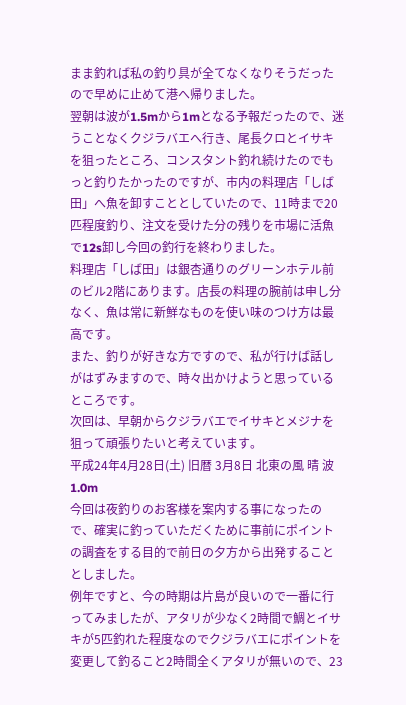まま釣れば私の釣り具が全てなくなりそうだったので早めに止めて港へ帰りました。
翌朝は波が1.5mから1mとなる予報だったので、迷うことなくクジラバエへ行き、尾長クロとイサキを狙ったところ、コンスタント釣れ続けたのでもっと釣りたかったのですが、市内の料理店「しば田」へ魚を卸すこととしていたので、11時まで20匹程度釣り、注文を受けた分の残りを市場に活魚で12s卸し今回の釣行を終わりました。
料理店「しば田」は銀杏通りのグリーンホテル前のビル2階にあります。店長の料理の腕前は申し分なく、魚は常に新鮮なものを使い味のつけ方は最高です。
また、釣りが好きな方ですので、私が行けば話しがはずみますので、時々出かけようと思っているところです。
次回は、早朝からクジラバエでイサキとメジナを狙って頑張りたいと考えています。
平成24年4月28日(土) 旧暦 3月8日 北東の風 晴 波1.0m
今回は夜釣りのお客様を案内する事になったので、確実に釣っていただくために事前にポイントの調査をする目的で前日の夕方から出発することとしました。
例年ですと、今の時期は片島が良いので一番に行ってみましたが、アタリが少なく2時間で鯛とイサキが5匹釣れた程度なのでクジラバエにポイントを変更して釣ること2時間全くアタリが無いので、23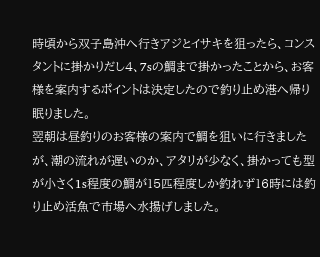時頃から双子島沖へ行きアジとイサキを狙ったら、コンスタントに掛かりだし4、7sの鯛まで掛かったことから、お客様を案内するポイントは決定したので釣り止め港へ帰り眠りました。
翌朝は昼釣りのお客様の案内で鯛を狙いに行きましたが、潮の流れが遅いのか、アタリが少なく、掛かっても型が小さく1s程度の鯛が15匹程度しか釣れず16時には釣り止め活魚で市場へ水揚げしました。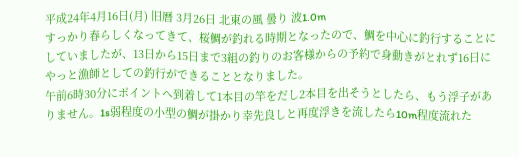平成24年4月16日(月) 旧暦 3月26日 北東の風 曇り 波1.0m
すっかり春らしくなってきて、桜鯛が釣れる時期となったので、鯛を中心に釣行することにしていましたが、13日から15日まで3組の釣りのお客様からの予約で身動きがとれず16日にやっと漁師としての釣行ができることとなりました。
午前6時30分にポイントへ到着して1本目の竿をだし2本目を出そうとしたら、もう浮子がありません。1s弱程度の小型の鯛が掛かり幸先良しと再度浮きを流したら10m程度流れた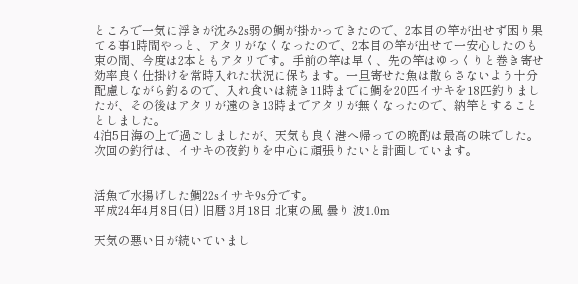ところで一気に浮きが沈み2s弱の鯛が掛かってきたので、2本目の竿が出せず困り果てる事1時間やっと、アタリがなくなったので、2本目の竿が出せて一安心したのも束の間、今度は2本ともアタリです。手前の竿は早く、先の竿はゆっくりと巻き寄せ効率良く仕掛けを常時入れた状況に保ちます。一旦寄せた魚は散らさないよう十分配慮しながら釣るので、入れ食いは続き11時までに鯛を20匹イサキを18匹釣りましたが、その後はアタリが遠のき13時までアタリが無くなったので、納竿とすることとしました。
4泊5日海の上で過ごしましたが、天気も良く港へ帰っての晩酌は最高の味でした。
次回の釣行は、イサキの夜釣りを中心に頑張りたいと計画しています。


活魚で水揚げした鯛22sイサキ9s分です。
平成24年4月8日(日) 旧暦 3月18日 北東の風 曇り 波1.0m

天気の悪い日が続いていまし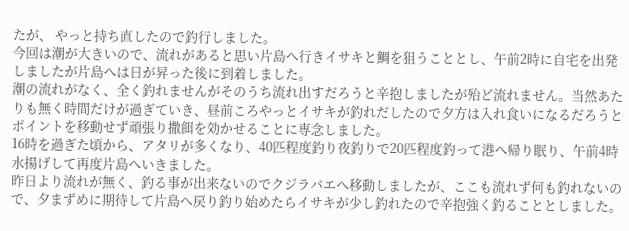たが、 やっと持ち直したので釣行しました。
今回は潮が大きいので、流れがあると思い片島へ行きイサキと鯛を狙うこととし、午前2時に自宅を出発しましたが片島へは日が昇った後に到着しました。
潮の流れがなく、全く釣れませんがそのうち流れ出すだろうと辛抱しましたが殆ど流れません。当然あたりも無く時間だけが過ぎていき、昼前ころやっとイサキが釣れだしたので夕方は入れ食いになるだろうとポイントを移動せず頑張り撒餌を効かせることに専念しました。
16時を過ぎた頃から、アタリが多くなり、40匹程度釣り夜釣りで20匹程度釣って港へ帰り眠り、午前4時水揚げして再度片島へいきました。
昨日より流れが無く、釣る事が出来ないのでクジラバエへ移動しましたが、ここも流れず何も釣れないので、夕まずめに期待して片島へ戻り釣り始めたらイサキが少し釣れたので辛抱強く釣ることとしました。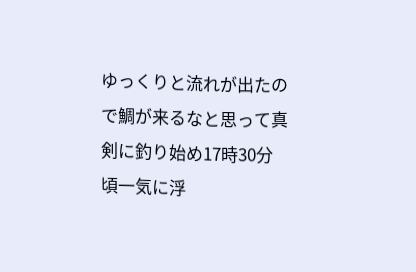ゆっくりと流れが出たので鯛が来るなと思って真剣に釣り始め17時30分頃一気に浮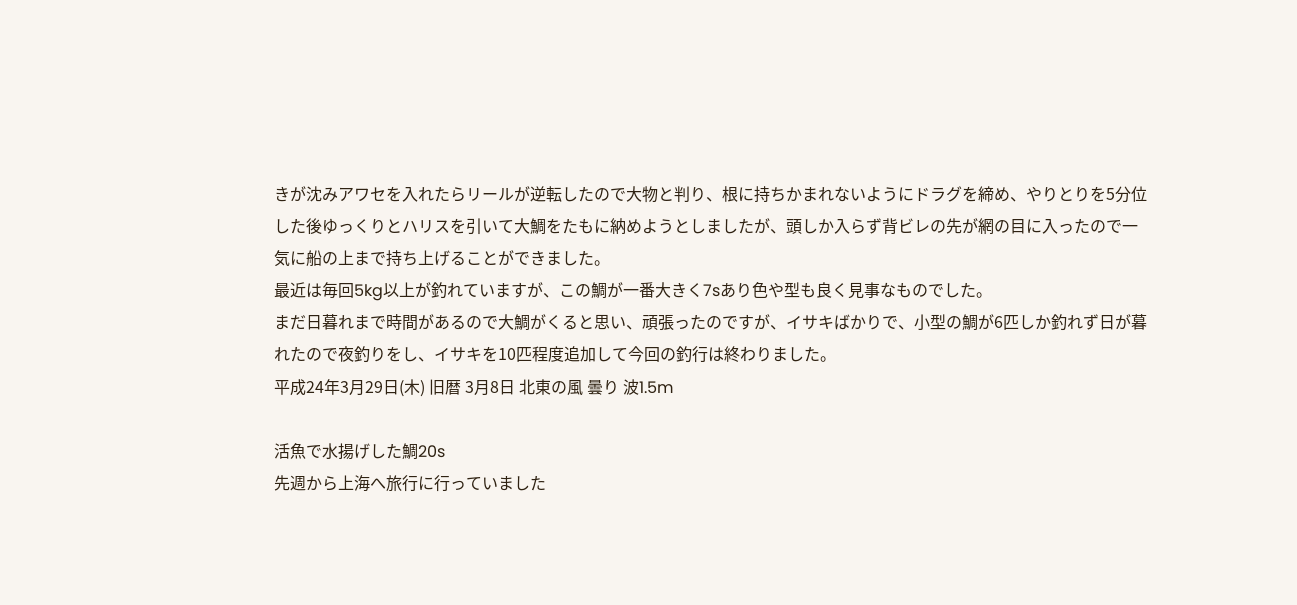きが沈みアワセを入れたらリールが逆転したので大物と判り、根に持ちかまれないようにドラグを締め、やりとりを5分位した後ゆっくりとハリスを引いて大鯛をたもに納めようとしましたが、頭しか入らず背ビレの先が網の目に入ったので一気に船の上まで持ち上げることができました。
最近は毎回5kg以上が釣れていますが、この鯛が一番大きく7sあり色や型も良く見事なものでした。
まだ日暮れまで時間があるので大鯛がくると思い、頑張ったのですが、イサキばかりで、小型の鯛が6匹しか釣れず日が暮れたので夜釣りをし、イサキを10匹程度追加して今回の釣行は終わりました。
平成24年3月29日(木) 旧暦 3月8日 北東の風 曇り 波1.5m

活魚で水揚げした鯛20s
先週から上海へ旅行に行っていました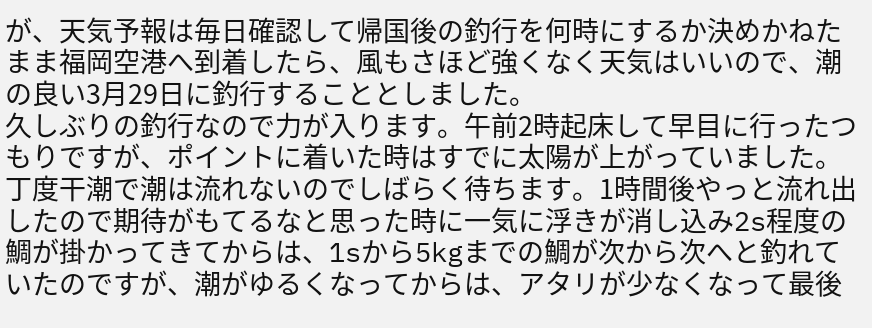が、天気予報は毎日確認して帰国後の釣行を何時にするか決めかねたまま福岡空港へ到着したら、風もさほど強くなく天気はいいので、潮の良い3月29日に釣行することとしました。
久しぶりの釣行なので力が入ります。午前2時起床して早目に行ったつもりですが、ポイントに着いた時はすでに太陽が上がっていました。
丁度干潮で潮は流れないのでしばらく待ちます。1時間後やっと流れ出したので期待がもてるなと思った時に一気に浮きが消し込み2s程度の鯛が掛かってきてからは、1sから5kgまでの鯛が次から次へと釣れていたのですが、潮がゆるくなってからは、アタリが少なくなって最後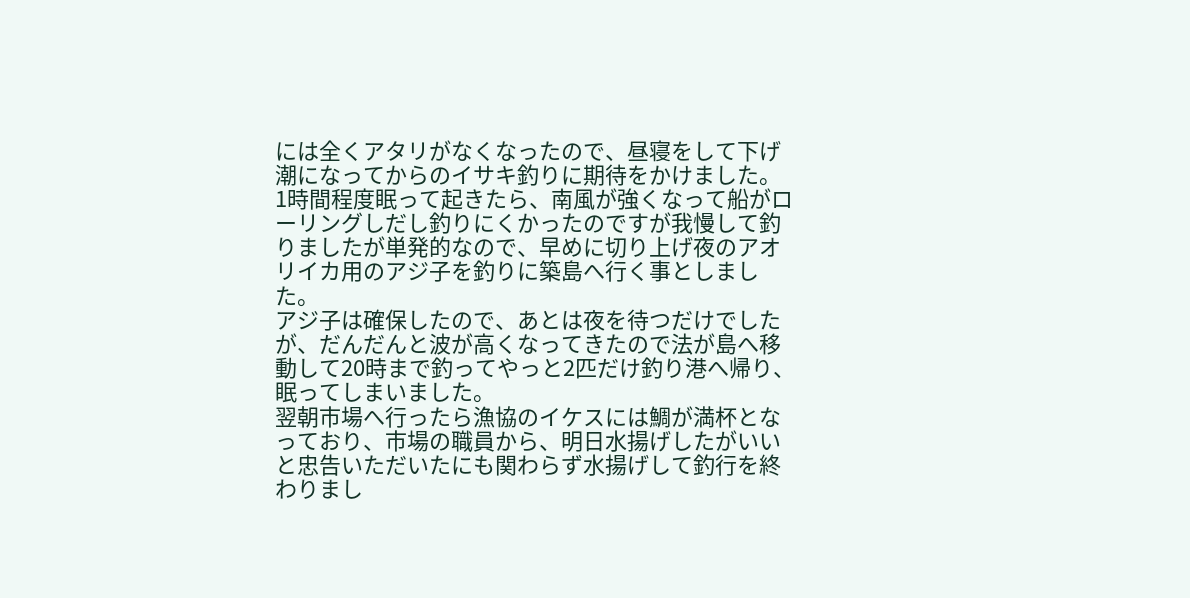には全くアタリがなくなったので、昼寝をして下げ潮になってからのイサキ釣りに期待をかけました。
1時間程度眠って起きたら、南風が強くなって船がローリングしだし釣りにくかったのですが我慢して釣りましたが単発的なので、早めに切り上げ夜のアオリイカ用のアジ子を釣りに築島へ行く事としました。
アジ子は確保したので、あとは夜を待つだけでしたが、だんだんと波が高くなってきたので法が島へ移動して20時まで釣ってやっと2匹だけ釣り港へ帰り、眠ってしまいました。
翌朝市場へ行ったら漁協のイケスには鯛が満杯となっており、市場の職員から、明日水揚げしたがいいと忠告いただいたにも関わらず水揚げして釣行を終わりまし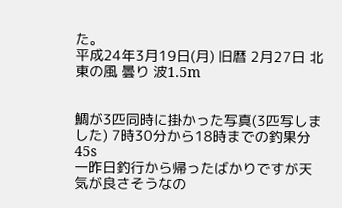た。
平成24年3月19日(月) 旧暦 2月27日 北東の風 曇り 波1.5m


鯛が3匹同時に掛かった写真(3匹写しました) 7時30分から18時までの釣果分45s
一昨日釣行から帰ったばかりですが天気が良さそうなの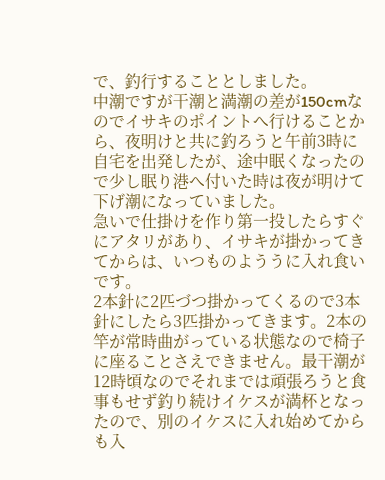で、釣行することとしました。
中潮ですが干潮と満潮の差が150cmなのでイサキのポイントへ行けることから、夜明けと共に釣ろうと午前3時に自宅を出発したが、途中眠くなったので少し眠り港へ付いた時は夜が明けて下げ潮になっていました。
急いで仕掛けを作り第一投したらすぐにアタリがあり、イサキが掛かってきてからは、いつものよううに入れ食いです。
2本針に2匹づつ掛かってくるので3本針にしたら3匹掛かってきます。2本の竿が常時曲がっている状態なので椅子に座ることさえできません。最干潮が12時頃なのでそれまでは頑張ろうと食事もせず釣り続けイケスが満杯となったので、別のイケスに入れ始めてからも入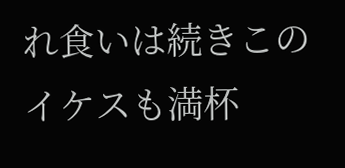れ食いは続きこのイケスも満杯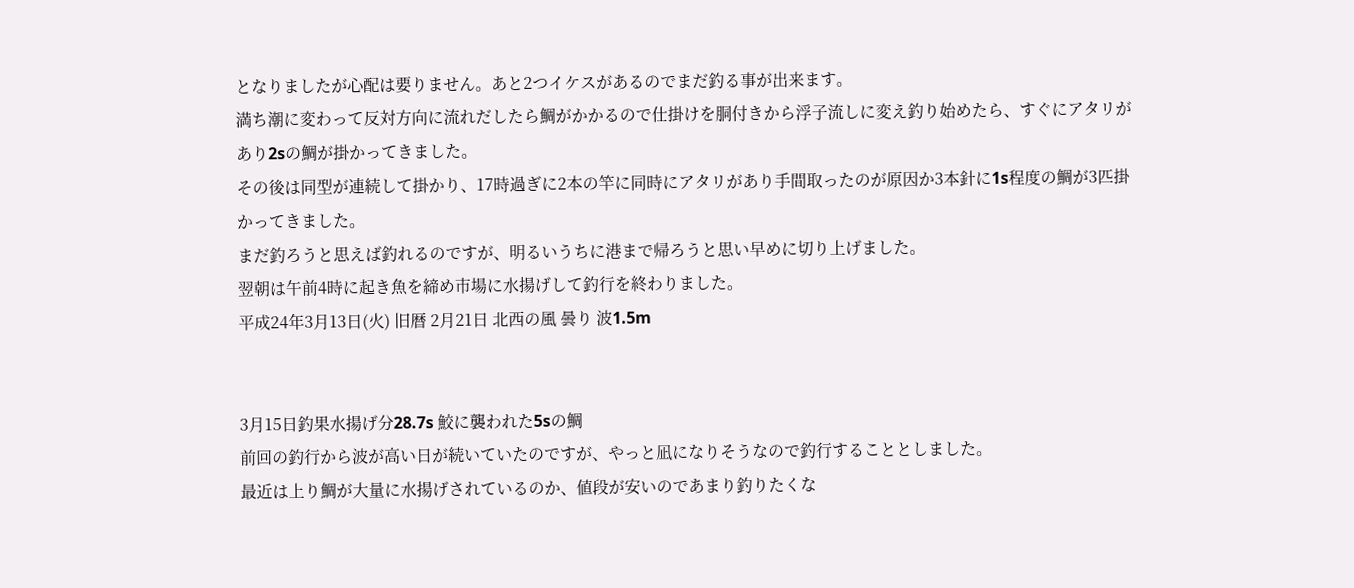となりましたが心配は要りません。あと2つイケスがあるのでまだ釣る事が出来ます。
満ち潮に変わって反対方向に流れだしたら鯛がかかるので仕掛けを胴付きから浮子流しに変え釣り始めたら、すぐにアタリがあり2sの鯛が掛かってきました。
その後は同型が連続して掛かり、17時過ぎに2本の竿に同時にアタリがあり手間取ったのが原因か3本針に1s程度の鯛が3匹掛かってきました。
まだ釣ろうと思えば釣れるのですが、明るいうちに港まで帰ろうと思い早めに切り上げました。
翌朝は午前4時に起き魚を締め市場に水揚げして釣行を終わりました。
平成24年3月13日(火) 旧暦 2月21日 北西の風 曇り 波1.5m


3月15日釣果水揚げ分28.7s 鮫に襲われた5sの鯛
前回の釣行から波が高い日が続いていたのですが、やっと凪になりそうなので釣行することとしました。
最近は上り鯛が大量に水揚げされているのか、値段が安いのであまり釣りたくな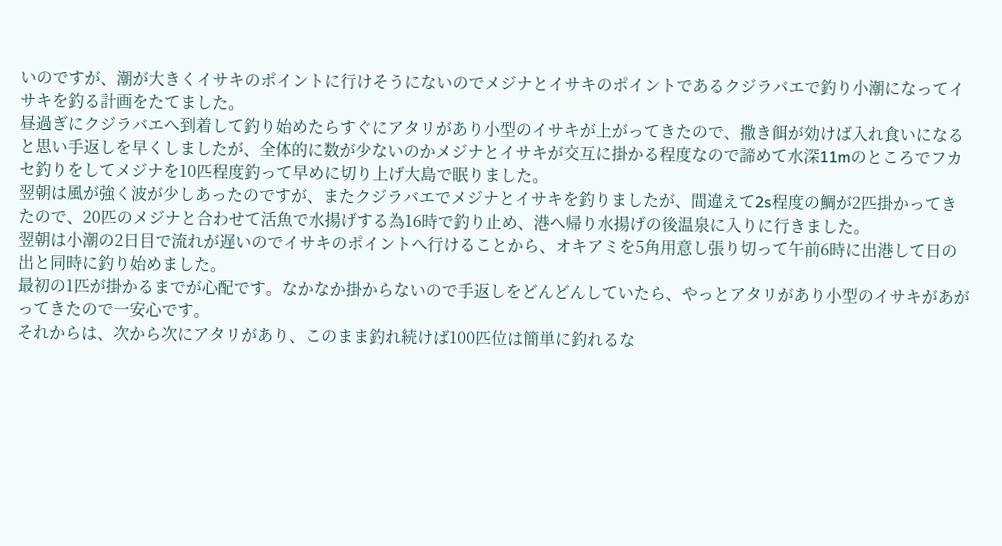いのですが、潮が大きくイサキのポイントに行けそうにないのでメジナとイサキのポイントであるクジラバエで釣り小潮になってイサキを釣る計画をたてました。
昼過ぎにクジラバエへ到着して釣り始めたらすぐにアタリがあり小型のイサキが上がってきたので、撒き餌が効けば入れ食いになると思い手返しを早くしましたが、全体的に数が少ないのかメジナとイサキが交互に掛かる程度なので諦めて水深11mのところでフカセ釣りをしてメジナを10匹程度釣って早めに切り上げ大島で眠りました。
翌朝は風が強く波が少しあったのですが、またクジラバエでメジナとイサキを釣りましたが、間違えて2s程度の鯛が2匹掛かってきたので、20匹のメジナと合わせて活魚で水揚げする為16時で釣り止め、港へ帰り水揚げの後温泉に入りに行きました。
翌朝は小潮の2日目で流れが遅いのでイサキのポイントへ行けることから、オキアミを5角用意し張り切って午前6時に出港して日の出と同時に釣り始めました。
最初の1匹が掛かるまでが心配です。なかなか掛からないので手返しをどんどんしていたら、やっとアタリがあり小型のイサキがあがってきたので一安心です。
それからは、次から次にアタリがあり、このまま釣れ続けば100匹位は簡単に釣れるな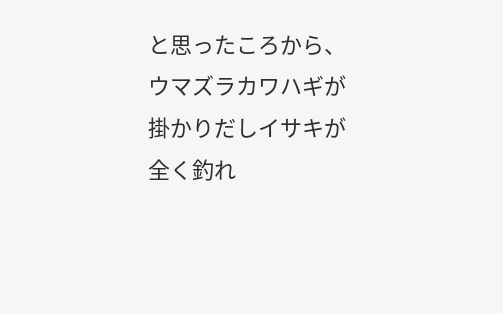と思ったころから、ウマズラカワハギが掛かりだしイサキが全く釣れ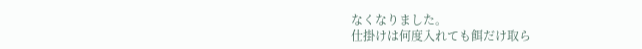なくなりました。
仕掛けは何度入れても餌だけ取ら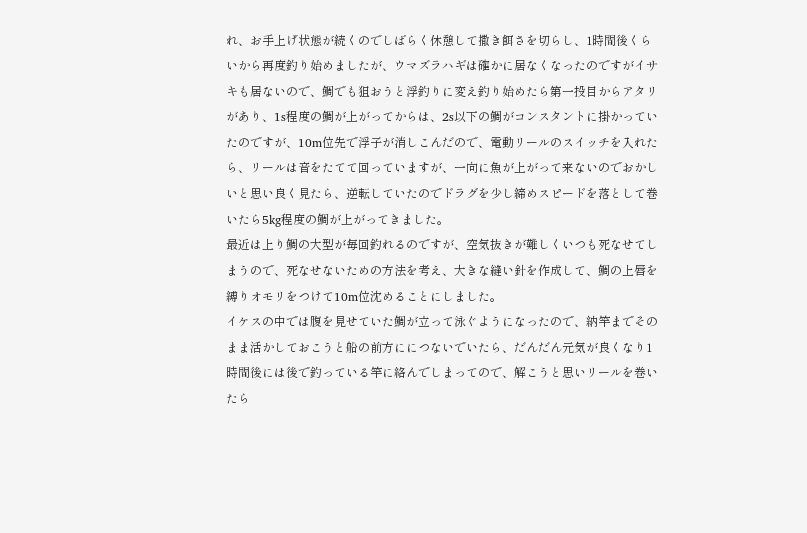れ、お手上げ状態が続くのでしばらく休憩して撒き餌さを切らし、1時間後くらいから再度釣り始めましたが、ウマズラハギは確かに居なくなったのですがイサキも居ないので、鯛でも狙おうと浮釣りに変え釣り始めたら第一投目からアタリがあり、1s程度の鯛が上がってからは、2s以下の鯛がコンスタントに掛かっていたのですが、10m位先で浮子が消しこんだので、電動リールのスイッチを入れたら、リールは音をたてて回っていますが、一向に魚が上がって来ないのでおかしいと思い良く見たら、逆転していたのでドラグを少し締めスピードを落として巻いたら5kg程度の鯛が上がってきました。
最近は上り鯛の大型が毎回釣れるのですが、空気抜きが難しくいつも死なせてしまうので、死なせないための方法を考え、大きな縫い針を作成して、鯛の上唇を縛りオモリをつけて10m位沈めることにしました。
イケスの中では腹を見せていた鯛が立って泳ぐようになったので、納竿までそのまま活かしておこうと船の前方ににつないでいたら、だんだん元気が良くなり1時間後には後で釣っている竿に絡んでしまってので、解こうと思いリールを巻いたら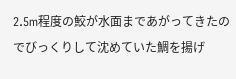2.5m程度の鮫が水面まであがってきたのでびっくりして沈めていた鯛を揚げ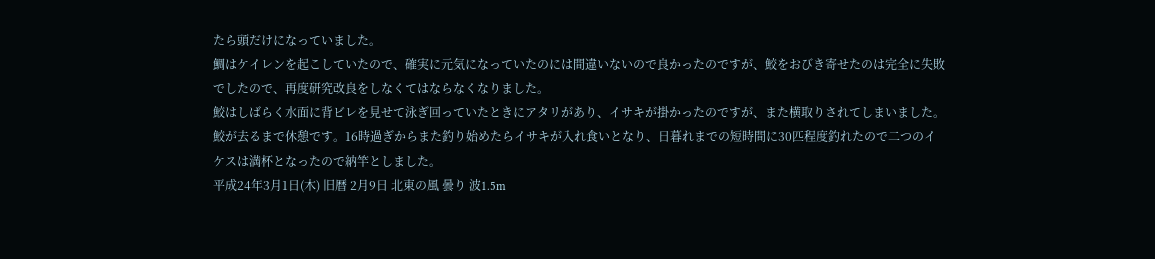たら頭だけになっていました。
鯛はケイレンを起こしていたので、確実に元気になっていたのには間違いないので良かったのですが、鮫をおびき寄せたのは完全に失敗でしたので、再度研究改良をしなくてはならなくなりました。
鮫はしばらく水面に背ビレを見せて泳ぎ回っていたときにアタリがあり、イサキが掛かったのですが、また横取りされてしまいました。
鮫が去るまで休憩です。16時過ぎからまた釣り始めたらイサキが入れ食いとなり、日暮れまでの短時間に30匹程度釣れたので二つのイケスは満杯となったので納竿としました。
平成24年3月1日(木) 旧暦 2月9日 北東の風 曇り 波1.5m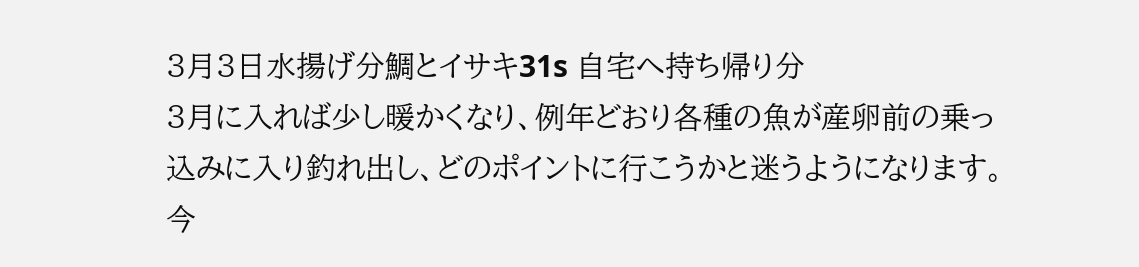3月3日水揚げ分鯛とイサキ31s 自宅へ持ち帰り分
3月に入れば少し暖かくなり、例年どおり各種の魚が産卵前の乗っ込みに入り釣れ出し、どのポイントに行こうかと迷うようになります。
今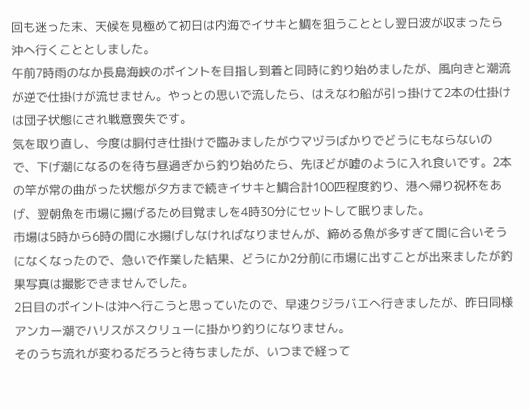回も迷った末、天候を見極めて初日は内海でイサキと鯛を狙うこととし翌日波が収まったら沖へ行くこととしました。
午前7時雨のなか長島海峡のポイントを目指し到着と同時に釣り始めましたが、風向きと潮流が逆で仕掛けが流せません。やっとの思いで流したら、はえなわ船が引っ掛けて2本の仕掛けは団子状態にされ戦意喪失です。
気を取り直し、今度は胴付き仕掛けで臨みましたがウマヅラばかりでどうにもならないので、下げ潮になるのを待ち昼過ぎから釣り始めたら、先ほどが嘘のように入れ食いです。2本の竿が常の曲がった状態が夕方まで続きイサキと鯛合計100匹程度釣り、港へ帰り祝杯をあげ、翌朝魚を市場に揚げるため目覚ましを4時30分にセットして眠りました。
市場は5時から6時の間に水揚げしなければなりませんが、締める魚が多すぎて間に合いそうになくなったので、急いで作業した結果、どうにか2分前に市場に出すことが出来ましたが釣果写真は撮影できませんでした。
2日目のポイントは沖へ行こうと思っていたので、早速クジラバエへ行きましたが、昨日同様アンカー潮でハリスがスクリューに掛かり釣りになりません。
そのうち流れが変わるだろうと待ちましたが、いつまで経って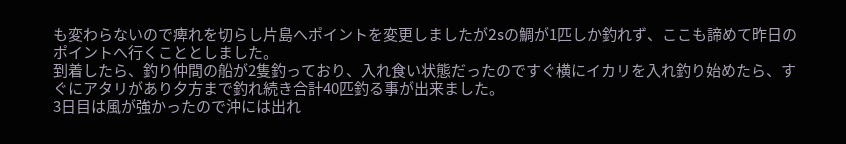も変わらないので痺れを切らし片島へポイントを変更しましたが2sの鯛が1匹しか釣れず、ここも諦めて昨日のポイントへ行くこととしました。
到着したら、釣り仲間の船が2隻釣っており、入れ食い状態だったのですぐ横にイカリを入れ釣り始めたら、すぐにアタリがあり夕方まで釣れ続き合計40匹釣る事が出来ました。
3日目は風が強かったので沖には出れ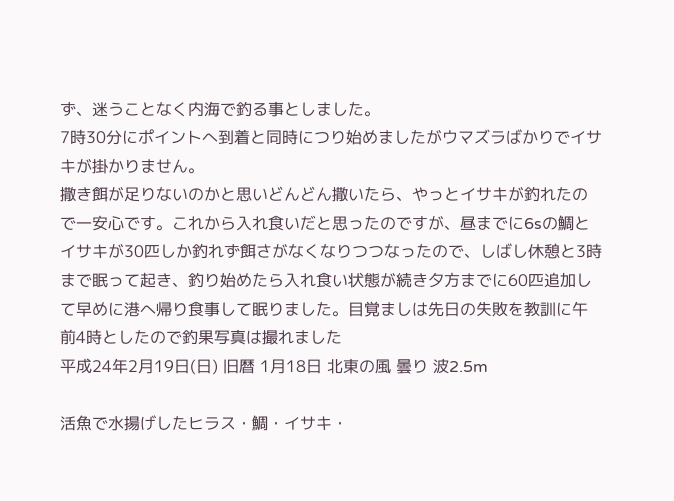ず、迷うことなく内海で釣る事としました。
7時30分にポイントへ到着と同時につり始めましたがウマズラばかりでイサキが掛かりません。
撒き餌が足りないのかと思いどんどん撒いたら、やっとイサキが釣れたので一安心です。これから入れ食いだと思ったのですが、昼までに6sの鯛とイサキが30匹しか釣れず餌さがなくなりつつなったので、しばし休憩と3時まで眠って起き、釣り始めたら入れ食い状態が続き夕方までに60匹追加して早めに港へ帰り食事して眠りました。目覚ましは先日の失敗を教訓に午前4時としたので釣果写真は撮れました
平成24年2月19日(日) 旧暦 1月18日 北東の風 曇り 波2.5m

活魚で水揚げしたヒラス・鯛・イサキ・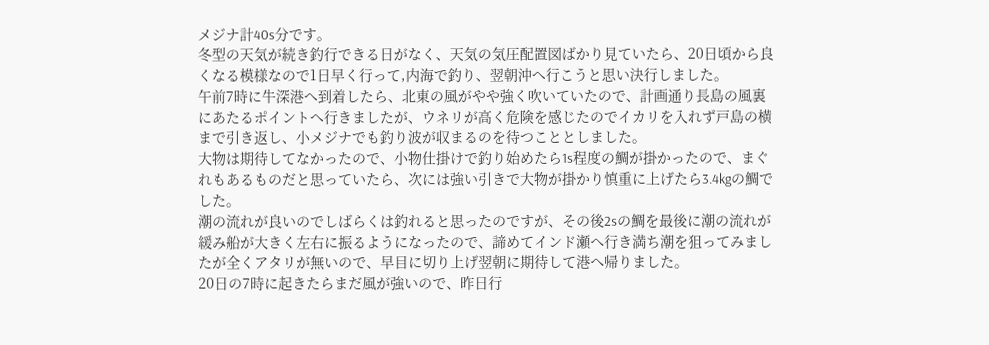メジナ計40s分です。
冬型の天気が続き釣行できる日がなく、天気の気圧配置図ばかり見ていたら、20日頃から良くなる模様なので1日早く行って,内海で釣り、翌朝沖へ行こうと思い決行しました。
午前7時に牛深港へ到着したら、北東の風がやや強く吹いていたので、計画通り長島の風裏にあたるポイントへ行きましたが、ウネリが高く危険を感じたのでイカリを入れず戸島の横まで引き返し、小メジナでも釣り波が収まるのを待つこととしました。
大物は期待してなかったので、小物仕掛けで釣り始めたら1s程度の鯛が掛かったので、まぐれもあるものだと思っていたら、次には強い引きで大物が掛かり慎重に上げたら3.4kgの鯛でした。
潮の流れが良いのでしばらくは釣れると思ったのですが、その後2sの鯛を最後に潮の流れが緩み船が大きく左右に振るようになったので、諦めてインド瀬へ行き満ち潮を狙ってみましたが全くアタリが無いので、早目に切り上げ翌朝に期待して港へ帰りました。
20日の7時に起きたらまだ風が強いので、昨日行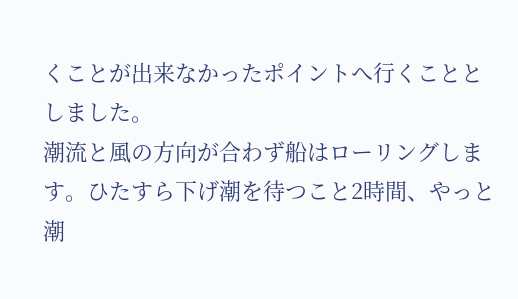くことが出来なかったポイントへ行くこととしました。
潮流と風の方向が合わず船はローリングします。ひたすら下げ潮を待つこと2時間、やっと潮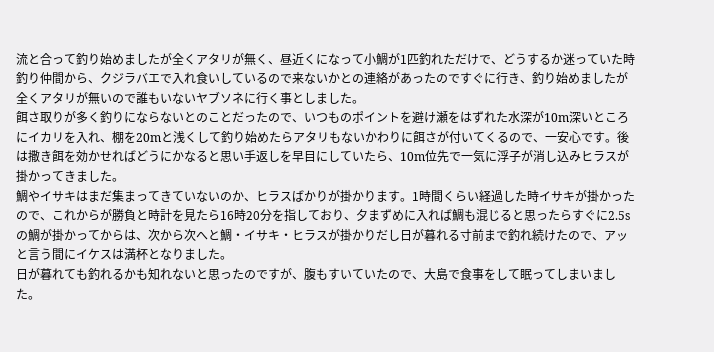流と合って釣り始めましたが全くアタリが無く、昼近くになって小鯛が1匹釣れただけで、どうするか迷っていた時釣り仲間から、クジラバエで入れ食いしているので来ないかとの連絡があったのですぐに行き、釣り始めましたが全くアタリが無いので誰もいないヤブソネに行く事としました。
餌さ取りが多く釣りにならないとのことだったので、いつものポイントを避け瀬をはずれた水深が10m深いところにイカリを入れ、棚を20mと浅くして釣り始めたらアタリもないかわりに餌さが付いてくるので、一安心です。後は撒き餌を効かせればどうにかなると思い手返しを早目にしていたら、10m位先で一気に浮子が消し込みヒラスが掛かってきました。
鯛やイサキはまだ集まってきていないのか、ヒラスばかりが掛かります。1時間くらい経過した時イサキが掛かったので、これからが勝負と時計を見たら16時20分を指しており、夕まずめに入れば鯛も混じると思ったらすぐに2.5sの鯛が掛かってからは、次から次へと鯛・イサキ・ヒラスが掛かりだし日が暮れる寸前まで釣れ続けたので、アッと言う間にイケスは満杯となりました。
日が暮れても釣れるかも知れないと思ったのですが、腹もすいていたので、大島で食事をして眠ってしまいました。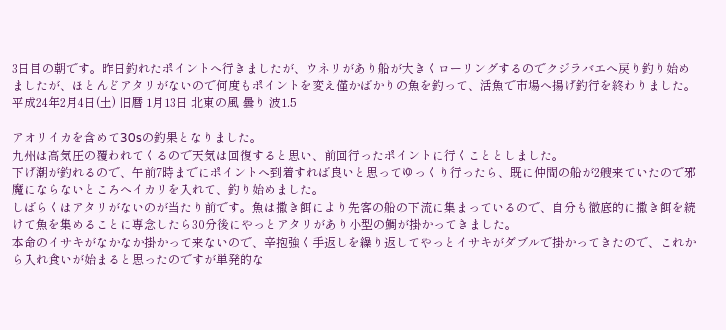3日目の朝です。昨日釣れたポイントへ行きましたが、ウネリがあり船が大きくローリングするのでクジラバエへ戻り釣り始めましたが、ほとんどアタリがないので何度もポイントを変え僅かばかりの魚を釣って、活魚で市場へ揚げ釣行を終わりました。
平成24年2月4日(土) 旧暦 1月13日 北東の風 曇り 波1.5

アオリイカを含めて30sの釣果となりました。
九州は高気圧の覆われてくるので天気は回復すると思い、前回行ったポイントに行くこととしました。
下げ潮が釣れるので、午前7時までにポイントへ到着すれば良いと思ってゆっくり行ったら、既に仲間の船が2艘来ていたので邪魔にならないところへイカリを入れて、釣り始めました。
しばらくはアタリがないのが当たり前です。魚は撒き餌により先客の船の下流に集まっているので、自分も徹底的に撒き餌を続けて魚を集めることに専念したら30分後にやっとアタリがあり小型の鯛が掛かってきました。
本命のイサキがなかなか掛かって来ないので、辛抱強く手返しを繰り返してやっとイサキがダブルで掛かってきたので、これから入れ食いが始まると思ったのですが単発的な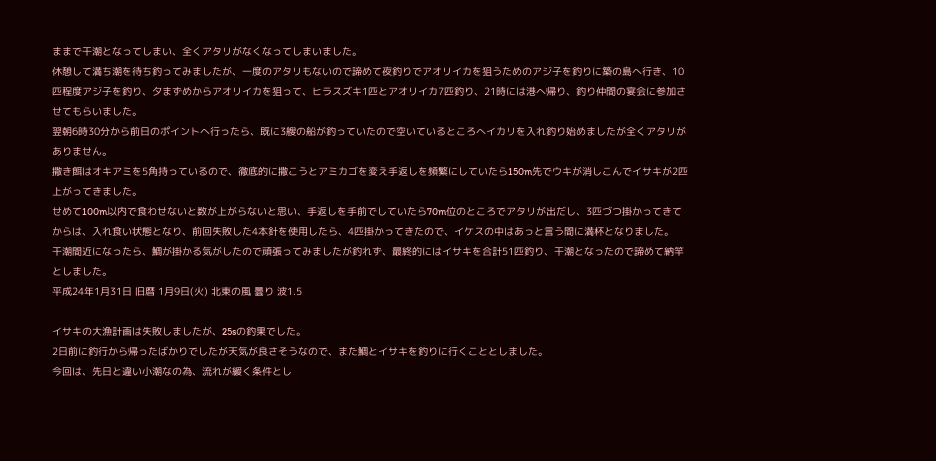ままで干潮となってしまい、全くアタリがなくなってしまいました。
休憩して満ち潮を待ち釣ってみましたが、一度のアタリもないので諦めて夜釣りでアオリイカを狙うためのアジ子を釣りに築の島へ行き、10匹程度アジ子を釣り、夕まずめからアオリイカを狙って、ヒラスズキ1匹とアオリイカ7匹釣り、21時には港へ帰り、釣り仲間の宴会に参加させてもらいました。
翌朝6時30分から前日のポイントへ行ったら、既に3艘の船が釣っていたので空いているところへイカリを入れ釣り始めましたが全くアタリがありません。
撒き餌はオキアミを5角持っているので、徹底的に撒こうとアミカゴを変え手返しを頻繁にしていたら150m先でウキが消しこんでイサキが2匹上がってきました。
せめて100m以内で食わせないと数が上がらないと思い、手返しを手前でしていたら70m位のところでアタリが出だし、3匹づつ掛かってきてからは、入れ食い状態となり、前回失敗した4本針を使用したら、4匹掛かってきたので、イケスの中はあっと言う間に満杯となりました。
干潮間近になったら、鯛が掛かる気がしたので頑張ってみましたが釣れず、最終的にはイサキを合計51匹釣り、干潮となったので諦めて納竿としました。
平成24年1月31日 旧暦 1月9日(火) 北東の風 曇り 波1.5

イサキの大漁計画は失敗しましたが、25sの釣果でした。
2日前に釣行から帰ったばかりでしたが天気が良さそうなので、また鯛とイサキを釣りに行くこととしました。
今回は、先日と違い小潮なの為、流れが緩く条件とし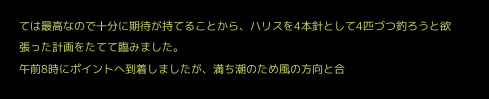ては最高なので十分に期待が持てることから、ハリスを4本針として4匹づつ釣ろうと欲張った計画をたてて臨みました。
午前8時にポイントへ到着しましたが、満ち潮のため風の方向と合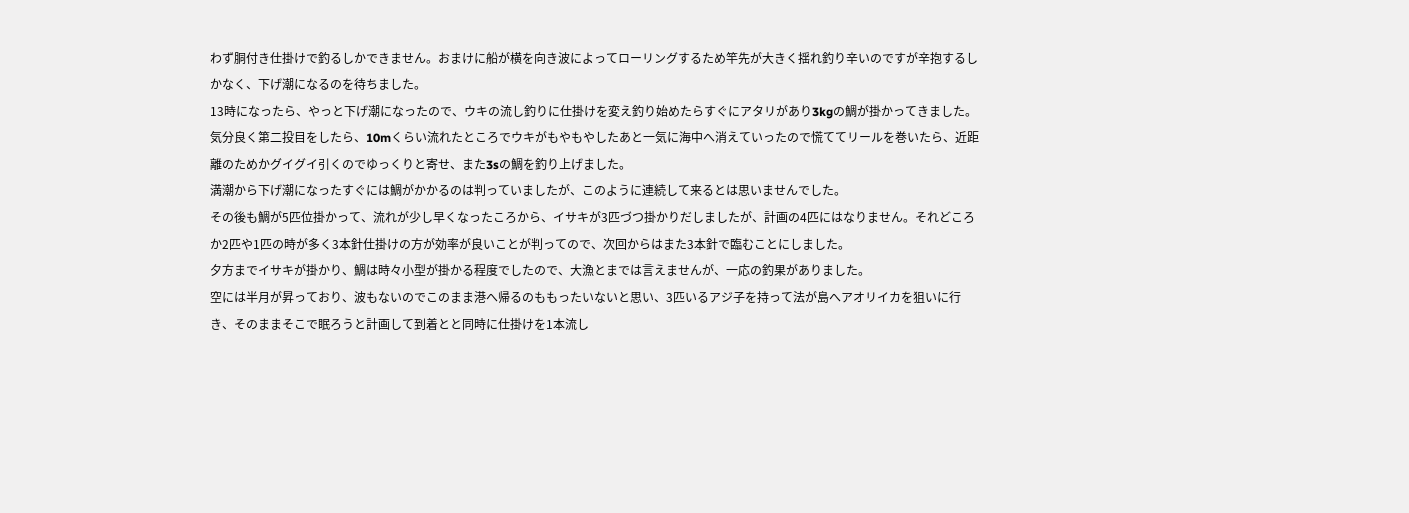わず胴付き仕掛けで釣るしかできません。おまけに船が横を向き波によってローリングするため竿先が大きく揺れ釣り辛いのですが辛抱するしかなく、下げ潮になるのを待ちました。
13時になったら、やっと下げ潮になったので、ウキの流し釣りに仕掛けを変え釣り始めたらすぐにアタリがあり3kgの鯛が掛かってきました。
気分良く第二投目をしたら、10mくらい流れたところでウキがもやもやしたあと一気に海中へ消えていったので慌ててリールを巻いたら、近距離のためかグイグイ引くのでゆっくりと寄せ、また3sの鯛を釣り上げました。
満潮から下げ潮になったすぐには鯛がかかるのは判っていましたが、このように連続して来るとは思いませんでした。
その後も鯛が5匹位掛かって、流れが少し早くなったころから、イサキが3匹づつ掛かりだしましたが、計画の4匹にはなりません。それどころか2匹や1匹の時が多く3本針仕掛けの方が効率が良いことが判ってので、次回からはまた3本針で臨むことにしました。
夕方までイサキが掛かり、鯛は時々小型が掛かる程度でしたので、大漁とまでは言えませんが、一応の釣果がありました。
空には半月が昇っており、波もないのでこのまま港へ帰るのももったいないと思い、3匹いるアジ子を持って法が島へアオリイカを狙いに行き、そのままそこで眠ろうと計画して到着とと同時に仕掛けを1本流し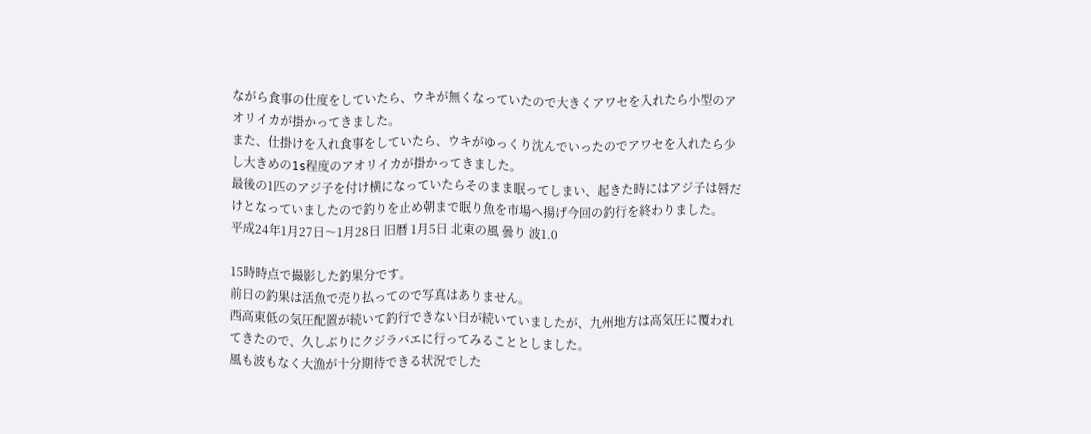ながら食事の仕度をしていたら、ウキが無くなっていたので大きくアワセを入れたら小型のアオリイカが掛かってきました。
また、仕掛けを入れ食事をしていたら、ウキがゆっくり沈んでいったのでアワセを入れたら少し大きめの1s程度のアオリイカが掛かってきました。
最後の1匹のアジ子を付け横になっていたらそのまま眠ってしまい、起きた時にはアジ子は唇だけとなっていましたので釣りを止め朝まで眠り魚を市場へ揚げ今回の釣行を終わりました。
平成24年1月27日〜1月28日 旧暦 1月5日 北東の風 曇り 波1.0

15時時点で撮影した釣果分です。
前日の釣果は活魚で売り払ってので写真はありません。
西高東低の気圧配置が続いて釣行できない日が続いていましたが、九州地方は高気圧に覆われてきたので、久しぶりにクジラバエに行ってみることとしました。
風も波もなく大漁が十分期待できる状況でした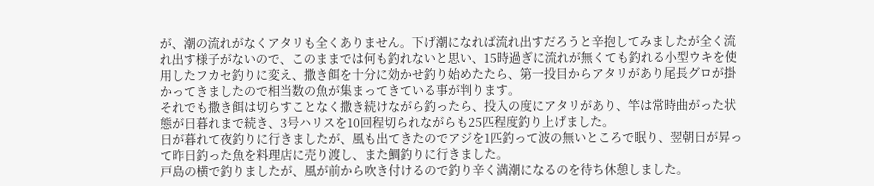が、潮の流れがなくアタリも全くありません。下げ潮になれば流れ出すだろうと辛抱してみましたが全く流れ出す様子がないので、このままでは何も釣れないと思い、15時過ぎに流れが無くても釣れる小型ウキを使用したフカセ釣りに変え、撒き餌を十分に効かせ釣り始めたたら、第一投目からアタリがあり尾長グロが掛かってきましたので相当数の魚が集まってきている事が判ります。
それでも撒き餌は切らすことなく撒き続けながら釣ったら、投入の度にアタリがあり、竿は常時曲がった状態が日暮れまで続き、3号ハリスを10回程切られながらも25匹程度釣り上げました。
日が暮れて夜釣りに行きましたが、風も出てきたのでアジを1匹釣って波の無いところで眠り、翌朝日が昇って昨日釣った魚を料理店に売り渡し、また鯛釣りに行きました。
戸島の横で釣りましたが、風が前から吹き付けるので釣り辛く満潮になるのを待ち休憩しました。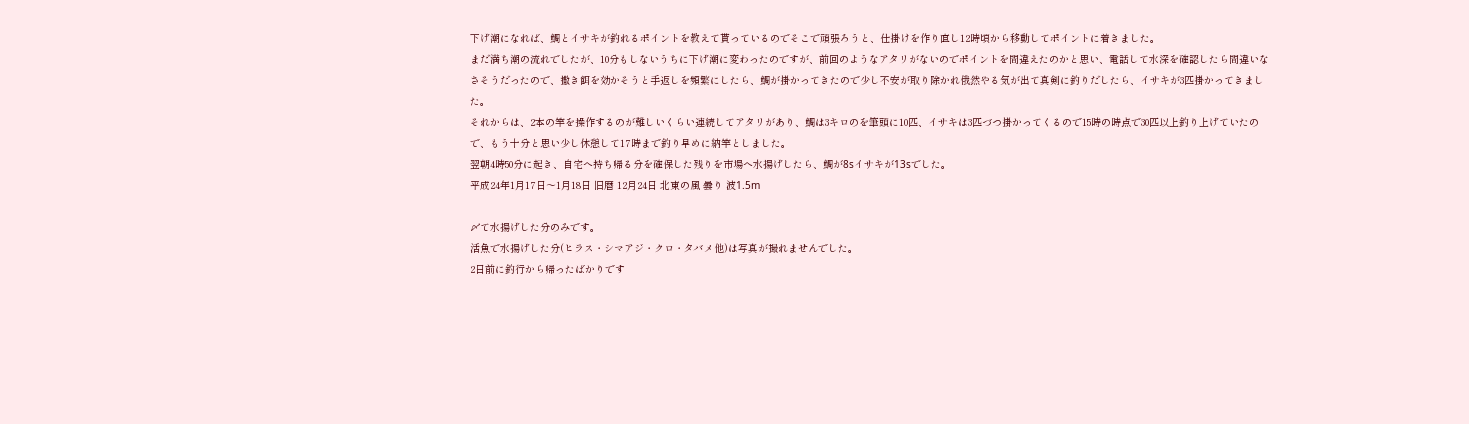下げ潮になれば、鯛とイサキが釣れるポイントを教えて貰っているのでそこで頑張ろうと、仕掛けを作り直し12時頃から移動してポイントに着きました。
まだ満ち潮の流れでしたが、10分もしないうちに下げ潮に変わったのですが、前回のようなアタリがないのでポイントを間違えたのかと思い、電話して水深を確認したら間違いなさそうだったので、撒き餌を効かそうと手返しを頻繁にしたら、鯛が掛かってきたので少し不安が取り除かれ俄然やる気が出て真剣に釣りだしたら、イサキが3匹掛かってきました。
それからは、2本の竿を操作するのが難しいくらい連続してアタリがあり、鯛は3キロのを筆頭に10匹、イサキは3匹づつ掛かってくるので15時の時点で30匹以上釣り上げていたので、もう十分と思い少し休憩して17時まで釣り早めに納竿としました。
翌朝4時50分に起き、自宅へ持ち帰る分を確保した残りを市場へ水揚げしたら、鯛が8sイサキが13sでした。
平成24年1月17日〜1月18日 旧暦 12月24日 北東の風 曇り 波1.5m

〆て水揚げした分のみです。
活魚で水揚げした分(ヒラス・シマアジ・クロ・タバメ他)は写真が撮れませんでした。
2日前に釣行から帰ったばかりです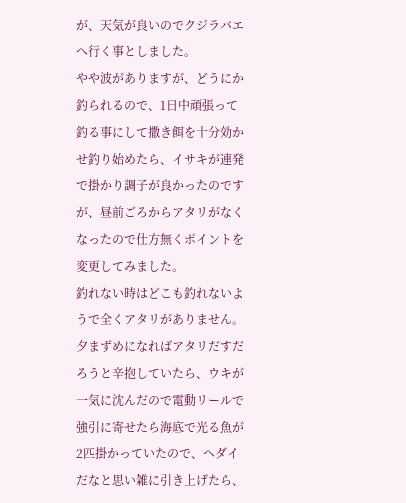が、天気が良いのでクジラバエへ行く事としました。
やや波がありますが、どうにか釣られるので、1日中頑張って釣る事にして撒き餌を十分効かせ釣り始めたら、イサキが連発で掛かり調子が良かったのですが、昼前ごろからアタリがなくなったので仕方無くポイントを変更してみました。
釣れない時はどこも釣れないようで全くアタリがありません。夕まずめになればアタリだすだろうと辛抱していたら、ウキが一気に沈んだので電動リールで強引に寄せたら海底で光る魚が2匹掛かっていたので、ヘダイだなと思い雑に引き上げたら、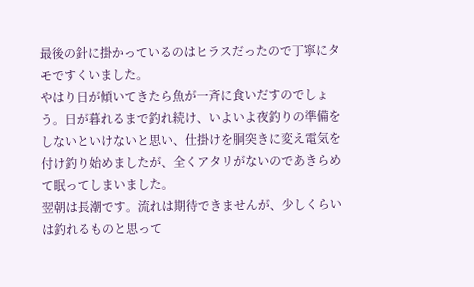最後の針に掛かっているのはヒラスだったので丁寧にタモですくいました。
やはり日が傾いてきたら魚が一斉に食いだすのでしょう。日が暮れるまで釣れ続け、いよいよ夜釣りの準備をしないといけないと思い、仕掛けを胴突きに変え電気を付け釣り始めましたが、全くアタリがないのであきらめて眠ってしまいました。
翌朝は長潮です。流れは期待できませんが、少しくらいは釣れるものと思って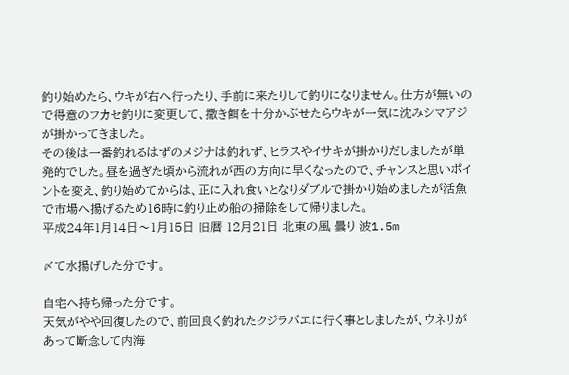釣り始めたら、ウキが右へ行ったり、手前に来たりして釣りになりません。仕方が無いので得意のフカセ釣りに変更して、撒き餌を十分かぶせたらウキが一気に沈みシマアジが掛かってきました。
その後は一番釣れるはずのメジナは釣れず、ヒラスやイサキが掛かりだしましたが単発的でした。昼を過ぎた頃から流れが西の方向に早くなったので、チャンスと思いポイントを変え、釣り始めてからは、正に入れ食いとなりダブルで掛かり始めましたが活魚で市場へ揚げるため16時に釣り止め船の掃除をして帰りました。
平成24年1月14日〜1月15日 旧暦 12月21日 北東の風 曇り 波1.5m

〆て水揚げした分です。

自宅へ持ち帰った分です。
天気がやや回復したので、前回良く釣れたクジラバエに行く事としましたが、ウネリがあって断念して内海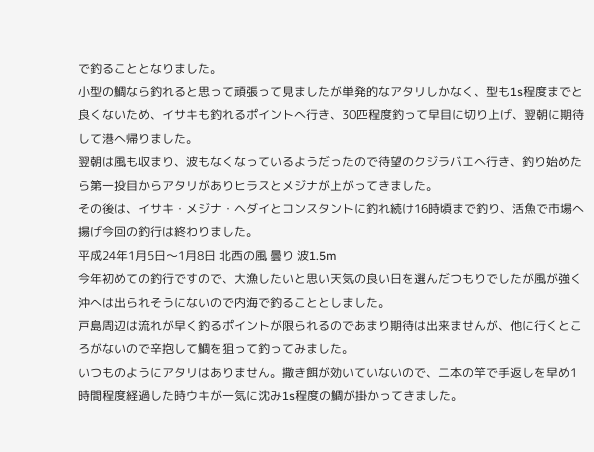で釣ることとなりました。
小型の鯛なら釣れると思って頑張って見ましたが単発的なアタリしかなく、型も1s程度までと良くないため、イサキも釣れるポイントへ行き、30匹程度釣って早目に切り上げ、翌朝に期待して港へ帰りました。
翌朝は風も収まり、波もなくなっているようだったので待望のクジラバエへ行き、釣り始めたら第一投目からアタリがありヒラスとメジナが上がってきました。
その後は、イサキ・メジナ・ヘダイとコンスタントに釣れ続け16時頃まで釣り、活魚で市場へ揚げ今回の釣行は終わりました。
平成24年1月5日〜1月8日 北西の風 曇り 波1.5m
今年初めての釣行ですので、大漁したいと思い天気の良い日を選んだつもりでしたが風が強く沖へは出られそうにないので内海で釣ることとしました。
戸島周辺は流れが早く釣るポイントが限られるのであまり期待は出来ませんが、他に行くところがないので辛抱して鯛を狙って釣ってみました。
いつものようにアタリはありません。撒き餌が効いていないので、二本の竿で手返しを早め1時間程度経過した時ウキが一気に沈み1s程度の鯛が掛かってきました。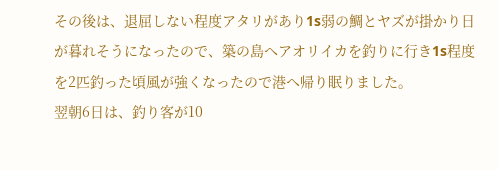その後は、退屈しない程度アタリがあり1s弱の鯛とヤズが掛かり日が暮れそうになったので、築の島へアオリイカを釣りに行き1s程度を2匹釣った頃風が強くなったので港へ帰り眠りました。
翌朝6日は、釣り客が10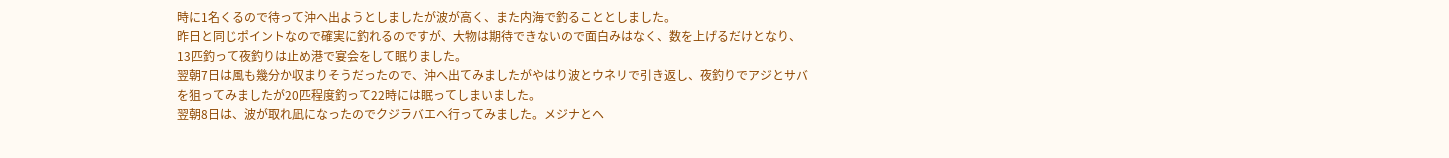時に1名くるので待って沖へ出ようとしましたが波が高く、また内海で釣ることとしました。
昨日と同じポイントなので確実に釣れるのですが、大物は期待できないので面白みはなく、数を上げるだけとなり、13匹釣って夜釣りは止め港で宴会をして眠りました。
翌朝7日は風も幾分か収まりそうだったので、沖へ出てみましたがやはり波とウネリで引き返し、夜釣りでアジとサバを狙ってみましたが20匹程度釣って22時には眠ってしまいました。
翌朝8日は、波が取れ凪になったのでクジラバエへ行ってみました。メジナとヘ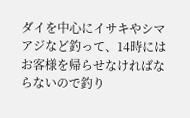ダイを中心にイサキやシマアジなど釣って、14時にはお客様を帰らせなければならないので釣り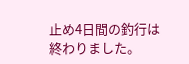止め4日間の釣行は終わりました。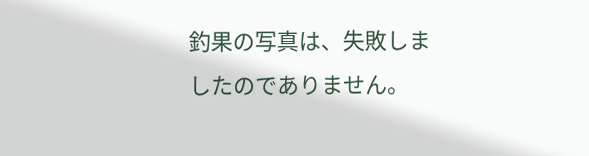釣果の写真は、失敗しましたのでありません。